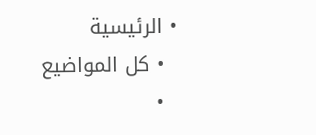• الرئيسية
  • كل المواضيع
  •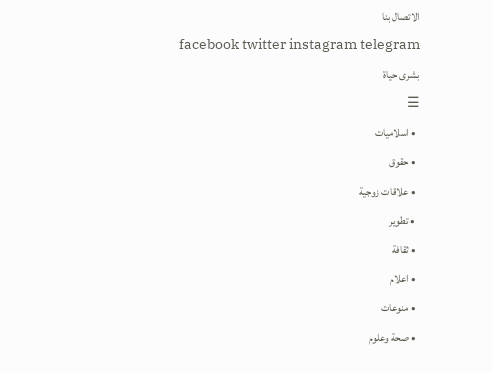الاتصال بنا
facebook twitter instagram telegram
بشرى حياة
☰
  • اسلاميات
  • حقوق
  • علاقات زوجية
  • تطوير
  • ثقافة
  • اعلام
  • منوعات
  • صحة وعلوم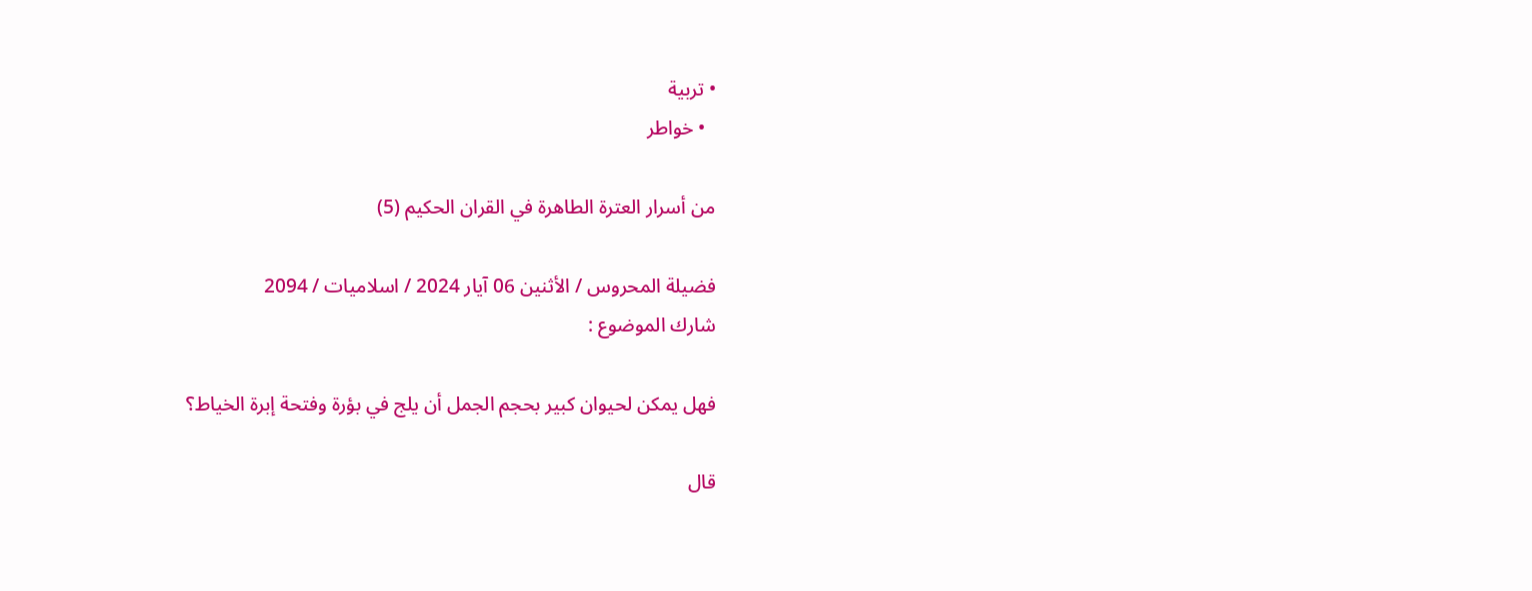• تربية
  • خواطر

من أسرار العترة الطاهرة في القران الحكيم (5)

فضيلة المحروس / الأثنين 06 آيار 2024 / اسلاميات / 2094
شارك الموضوع :

فهل يمكن لحيوان كبير بحجم الجمل أن يلج في بؤرة وفتحة إبرة الخياط؟

قال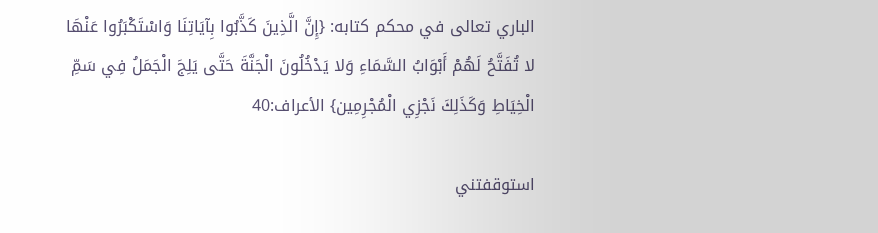الباري تعالى في محكم كتابه: {إِنَّ الَّذِينَ كَذَّبُوا بِآيَاتِنَا وَاسْتَكْبَرُوا عَنْهَا لا تُفَتَّحُ لَهُمْ أَبْوَابُ السَّمَاءِ وَلا يَدْخُلُونَ الْجَنَّةَ حَتَّى يَلِجَ الْجَمَلُ فِي سَمِّ الْخِيَاطِ وَكَذَلِكَ نَجْزِي الْمُجْرِمِين} الأعراف:40

استوقفتني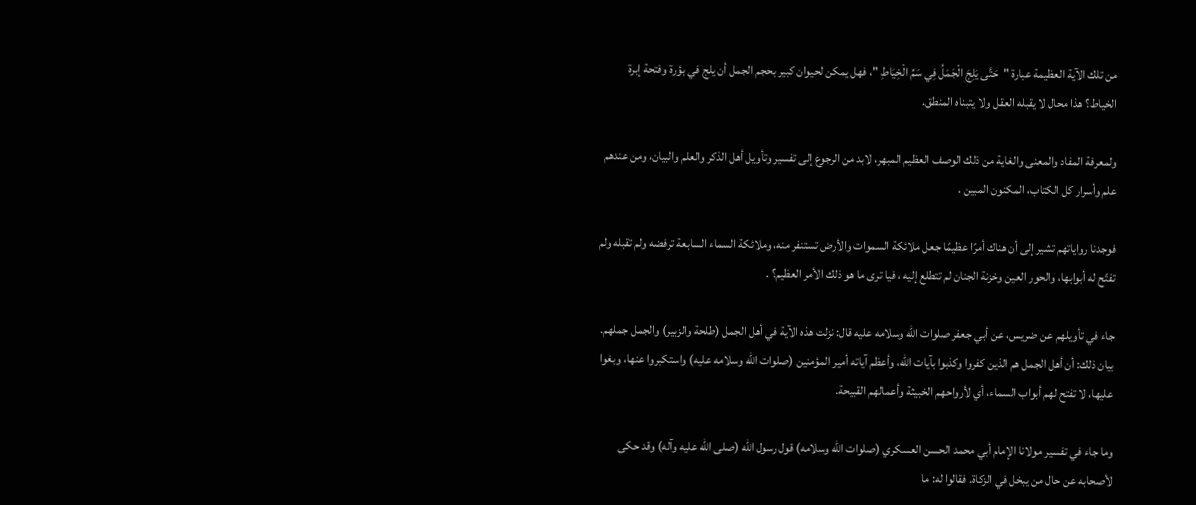من تلك الآية العظيمة عبارة "حَتَّى يَلِجَ الْجَمَلُ فِي سَمِّ الْخِيَاطِ "، فهل يمكن لحيوان كبير بحجم الجمل أن يلج في بؤرة وفتحة إبرة الخياط؟ هذا محال لا يقبله العقل ولا يتبناه المنطق.

ولمعرفة المفاد والمعنى والغاية من ذلك الوصف العظيم المبهر، لابد من الرجوع إلى تفسير وتأويل أهل الذكر والعلم والبيان، ومن عندهم علم وأسرار كل الكتاب، المكنون المبين .

فوجدنا رواياتهم تشير إلى أن هناك أمرًا عظيمًا جعل ملائكة السموات والأرض تستنفر منه، وملائكة السماء السابعة ترفضه ولم تقبله ولم تفتّح له أبوابها، والحور العين وخزنة الجنان لم تتطلع إليه ، فيا ترى ما هو ذلك الأمر العظيم؟ .

جاء في تأويلهم عن ضريس، عن أبي جعفر صلوات الله وسلامه عليه قال: نزلت هذه الآية في أهل الجمل (طلحة والزبير) والجمل جملهم. بيان ذلك: أن أهل الجمل هم الذين كفروا وكذبوا بآيات الله، وأعظم آياته أمير المؤمنين (صلوات الله وسلامه عليه) واستكبروا عنها، وبغوا عليها، لا تفتح لهم أبواب السماء، أي لأرواحهم الخبيثة وأعمالهم القبيحة.

وما جاء في تفسير مولانا الإمام أبي محمد الحسن العسكري (صلوات الله وسلامه) قول رسول الله (صلى الله عليه وآله) وقد حكى لأصحابه عن حال من يبخل في الزكاة. فقالوا له: ما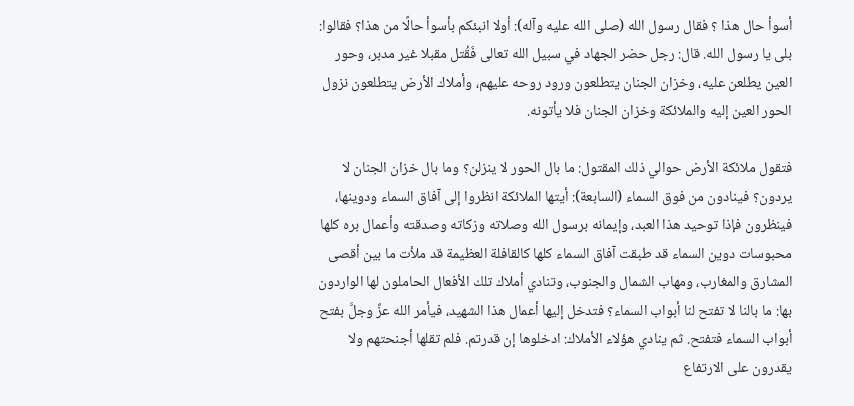أسوأ حال هذا ؟ فقال رسول الله (صلى الله عليه وآله): أولا انبئكم بأسوأ حالًا من هذا؟ فقالوا: بلى يا رسول الله. قال: رجل حضر الجهاد في سبيل الله تعالى فَقُتل مقبلا غير مدبر، وحور العين يطلعن عليه، وخزان الجنان يتطلعون ورود روحه عليهم، وأملاك الأرض يتطلعون نزول الحور العين إليه والملائكة وخزان الجنان فلا يأتونه.

فتقول ملائكة الأرض حوالي ذلك المقتول: ما بال الحور لا ينزلن؟ وما بال خزان الجنان لا يردون؟ فينادون من فوق السماء (السابعة): أيتها الملائكة انظروا إلى آفاق السماء ودوينها، فينظرون فإذا توحيد هذا العبد، وإيمانه برسول الله وصلاته وزكاته وصدقته وأعمال بره كلها محبوسات دوين السماء قد طبقت آفاق السماء كلها كالقافلة العظيمة قد ملأت ما بين أقصى المشارق والمغارب، ومهاب الشمال والجنوب، وتنادي أملاك تلك الأفعال الحاملون لها الواردون بها: ما بالنا لا تفتح لنا أبواب السماء؟ فتدخل إليها أعمال هذا الشهيد، فيأمر الله عزَّ وجلَّ بفتح أبواب السماء فتفتح. ثم ينادي هؤلاء الأملاك: ادخلوها إن قدرتم. فلم تقلها أجنحتهم ولا يقدرون على الارتفاع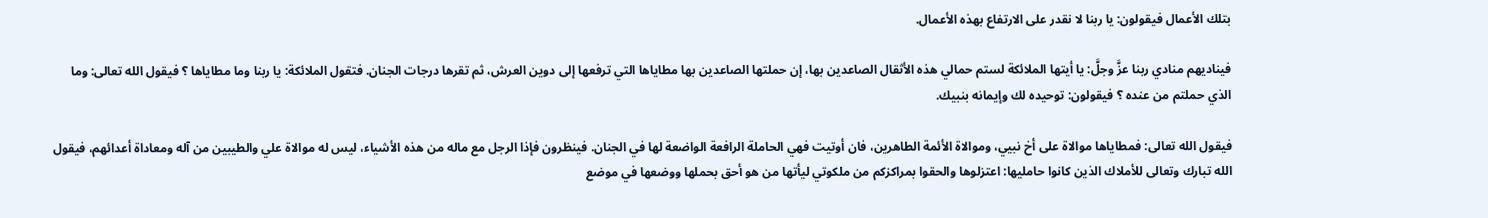بتلك الأعمال فيقولون: يا ربنا لا نقدر على الارتفاع بهذه الأعمال.

فيناديهم منادي ربنا عزَّ وجلَّ: يا أيتها الملائكة لستم حمالي هذه الأثقال الصاعدين بها، إن حملتها الصاعدين بها مطاياها التي ترفعها إلى دوين العرش، ثم تقرها درجات الجنان. فتقول الملائكة: يا ربنا وما مطاياها ؟ فيقول الله تعالى: وما الذي حملتم من عنده ؟ فيقولون: توحيده لك وإيمانه بنبيك.

فيقول الله تعالى: فمطاياها موالاة على أخ نبيي، وموالاة الأئمة الطاهرين، فان أوتيت فهي الحاملة الرافعة الواضعة لها في الجنان. فينظرون فإذا الرجل مع ماله من هذه الأشياء، ليس له موالاة علي والطيبين من آله ومعاداة أعدائهم، فيقول الله تبارك وتعالى للأملاك الذين كانوا حامليها: اعتزلوها والحقوا بمراكزكم من ملكوتي ليأتها من هو أحق بحملها ووضعها في موضع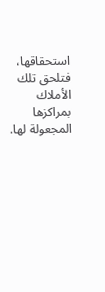استحقاقها، فتلحق تلك الأملاك بمراكزها المجعولة لها.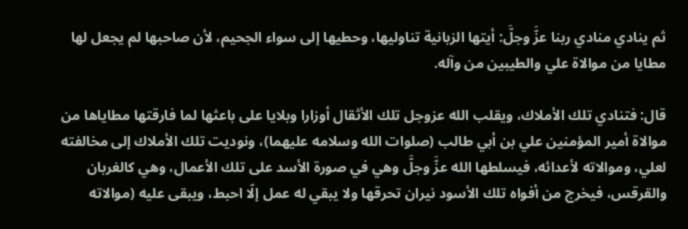ثم ينادي منادي ربنا عزَّ وجلَّ: أيتها الزبانية تناوليها، وحطيها إلى سواء الجحيم، لأن صاحبها لم يجعل لها مطايا من موالاة علي والطيبين من وآله.

قال: فتنادي تلك الأملاك، ويقلب الله عزوجل تلك الأثقال أوزارا وبلايا على باعثها لما فارقتها مطاياها من موالاة أمير المؤمنين علي بن أبي طالب (صلوات الله وسلامه عليهما)، ونوديت تلك الأملاك إلى مخالفته لعلي، وموالاته لأعدائه، فيسلطها الله عزَّ وجلَّ وهي في صورة الأسد على تلك الأعمال، وهي كالغربان والقرقس، فيخرج من أفواه تلك الأسود نيران تحرقها ولا يبقي له عمل إلّا احبط، ويبقى عليه (موالاته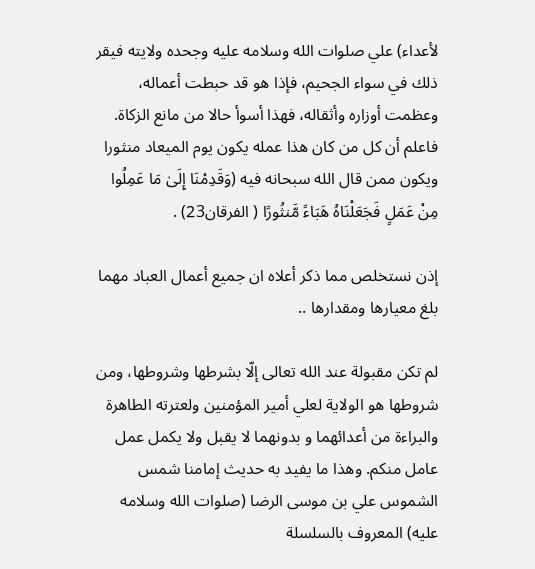لأعداء) علي صلوات الله وسلامه عليه وجحده ولايته فيقر ذلك في سواء الجحيم، فإذا هو قد حبطت أعماله، وعظمت أوزاره وأثقاله، فهذا أسوأ حالا من مانع الزكاة. فاعلم أن كل من كان هذا عمله يكون يوم الميعاد منثورا ويكون ممن قال الله سبحانه فيه (وَقَدِمْنَا إِلَىٰ مَا عَمِلُوا مِنْ عَمَلٍ فَجَعَلْنَاهُ هَبَاءً مَّنثُورًا ( الفرقان23) .

إذن نستخلص مما ذكر أعلاه ان جميع أعمال العباد مهما بلغ معيارها ومقدارها ..

لم تكن مقبولة عند الله تعالى إلّا بشرطها وشروطها، ومن شروطها هو الولاية لعلي أمير المؤمنين ولعترته الطاهرة والبراءة من أعدائهما و بدونهما لا يقبل ولا يكمل عمل عامل منكم. وهذا ما يفيد به حديث إمامنا شمس الشموس علي بن موسى الرضا (صلوات الله وسلامه عليه) المعروف بالسلسلة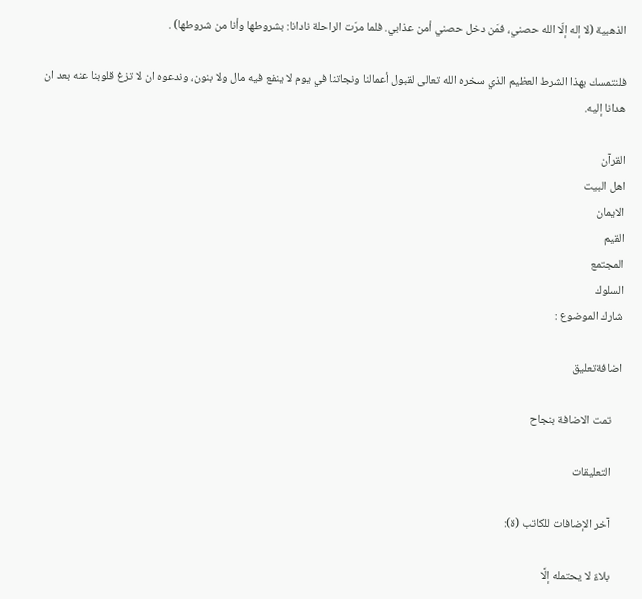الذهبية (لا إله إلّا الله حصني، فمَن دخل حصني أمن عذابي. فلما مرّت الراحلة نادانا: بشروطها وأنا من شروطها) .

فلنتمسك بهذا الشرط العظيم الذي سخره الله تعالى لقبول أعمالنا ونجاتنا في يوم لا ينفع فيه مال ولا بنون، وندعوه ان لا تزغ قلوبنا عنه بعد ان هدانا إليه.

القرآن
اهل البيت
الايمان
القيم
المجتمع
السلوك
شارك الموضوع :

اضافةتعليق

    تمت الاضافة بنجاح

    التعليقات

    آخر الإضافات للكاتب (ة):

    بلاءٌ لا يحتمله إلَّا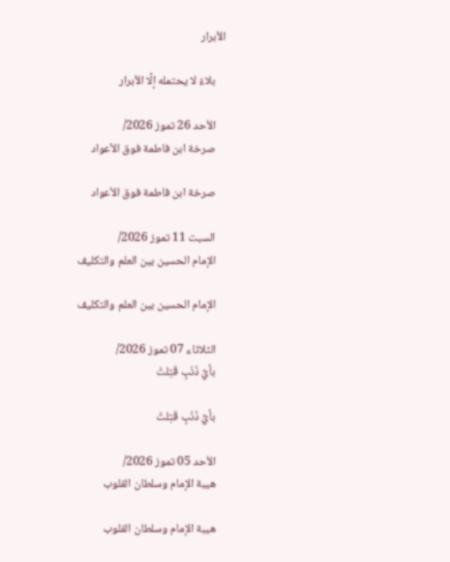الأبرار

    بلاءٌ لا يحتمله إلَّا الأبرار

    الأحد 26 تموز 2026/
    صرخة ابن فاطمة فوق الأعواد

    صرخة ابن فاطمة فوق الأعواد

    السبت 11 تموز 2026/
    الإمام الحسين بين العلم والتكليف

    الإمام الحسين بين العلم والتكليف

    الثلاثاء 07 تموز 2026/
    بأيِّ ذَنْبٍ قَتِلتْ

    بأيِّ ذَنْبٍ قَتِلتْ

    الأحد 05 تموز 2026/
    هيبة الإمام وسلطان القلوب

    هيبة الإمام وسلطان القلوب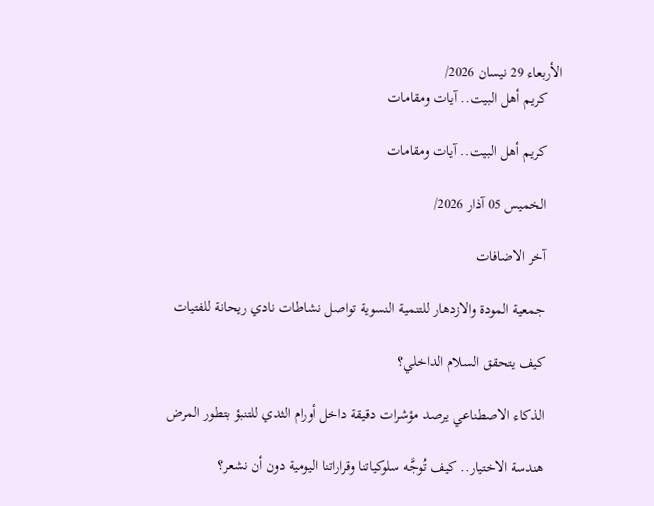الأربعاء 29 نيسان 2026/
    كريم أهل البيت.. آيات ومقامات

    كريم أهل البيت.. آيات ومقامات

    الخميس 05 آذار 2026/

    آخر الاضافات

    جمعية المودة والازدهار للتنمية النسوية تواصل نشاطات نادي ريحانة للفتيات

    كيف يتحقق السلام الداخلي؟

    الذكاء الاصطناعي يرصد مؤشرات دقيقة داخل أورام الثدي للتنبؤ بتطور المرض

    هندسة الاختيار.. كيف تُوجَّه سلوكياتنا وقراراتنا اليومية دون أن نشعر؟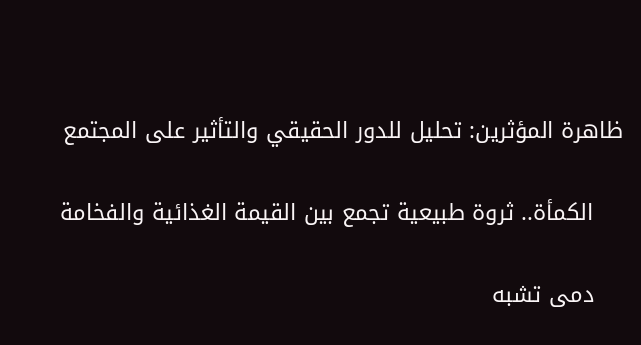ظاهرة المؤثرين: تحليل للدور الحقيقي والتأثير على المجتمع

    الكمأة.. ثروة طبيعية تجمع بين القيمة الغذائية والفخامة

    دمى تشبه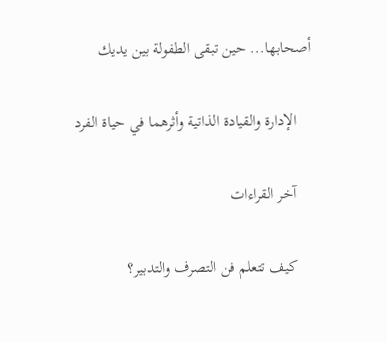أصحابها... حين تبقى الطفولة بين يديك

    الإدارة والقيادة الذاتية وأثرهما في حياة الفرد

    آخر القراءات

    كيف تتعلم فن التصرف والتدبير؟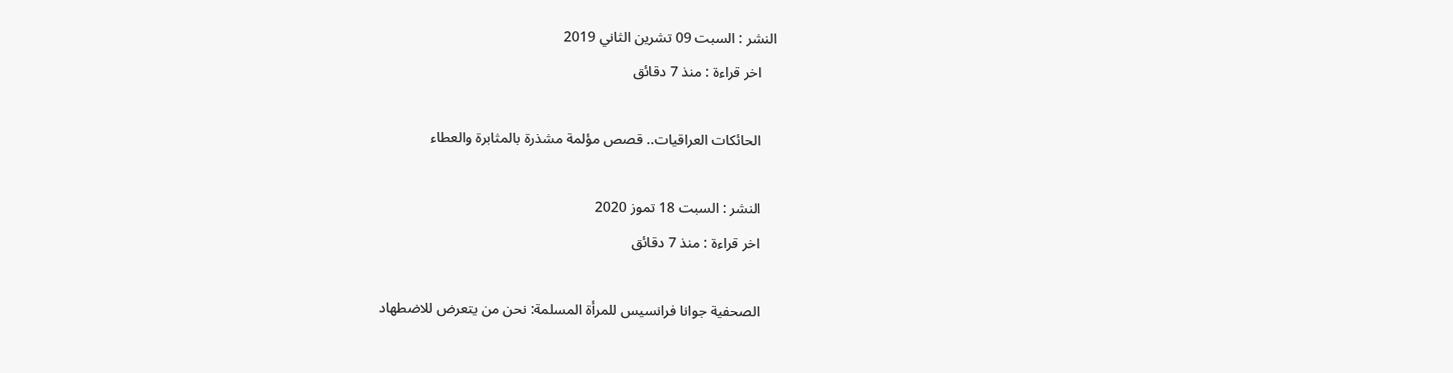النشر : السبت 09 تشرين الثاني 2019
    اخر قراءة : منذ 7 دقائق

    الحائكات العراقيات.. قصص مؤلمة مشذرة بالمثابرة والعطاء

    النشر : السبت 18 تموز 2020
    اخر قراءة : منذ 7 دقائق

    الصحفية جوانا فرانسيس للمرأة المسلمة: نحن من يتعرض للاضطهاد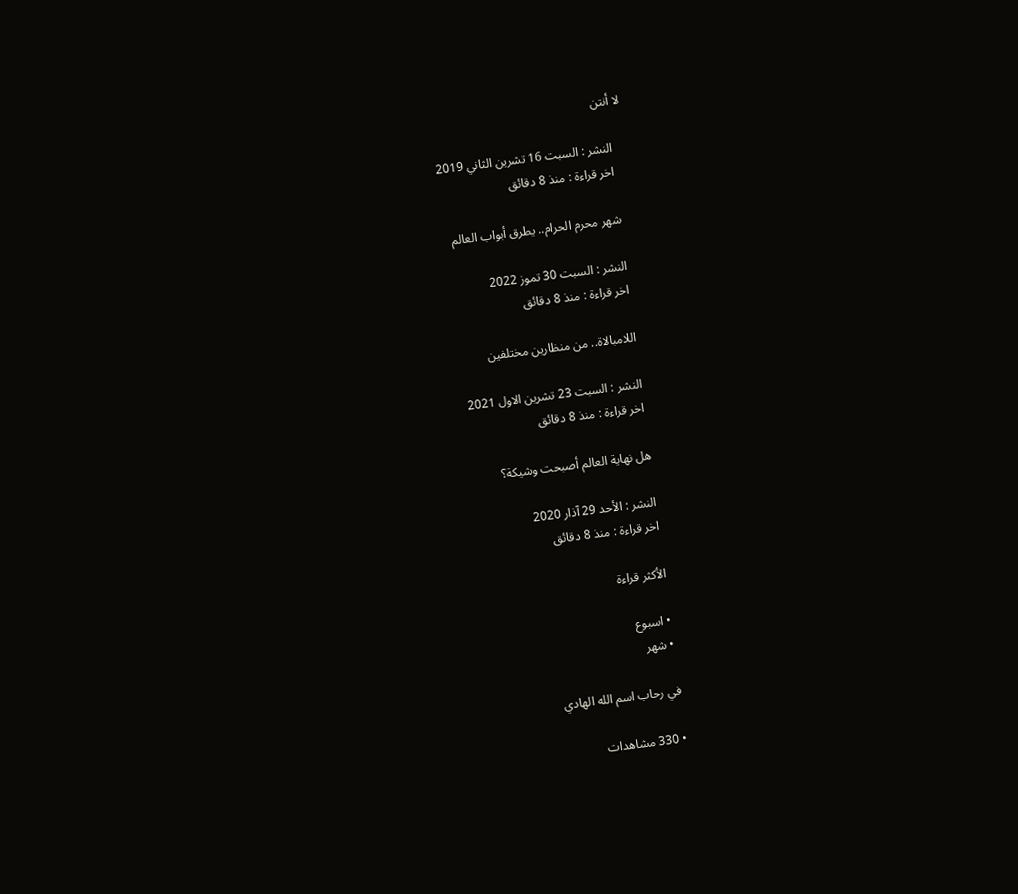لا أنتن

    النشر : السبت 16 تشرين الثاني 2019
    اخر قراءة : منذ 8 دقائق

    شهر محرم الحرام.. يطرق أبواب العالم

    النشر : السبت 30 تموز 2022
    اخر قراءة : منذ 8 دقائق

    اللامبالاة.. من منظارين مختلفين

    النشر : السبت 23 تشرين الاول 2021
    اخر قراءة : منذ 8 دقائق

    هل نهاية العالم أصبحت وشيكة؟

    النشر : الأحد 29 آذار 2020
    اخر قراءة : منذ 8 دقائق

    الأكثر قراءة

    • اسبوع
    • شهر

    في رحاب اسم الله الهادي

    • 330 مشاهدات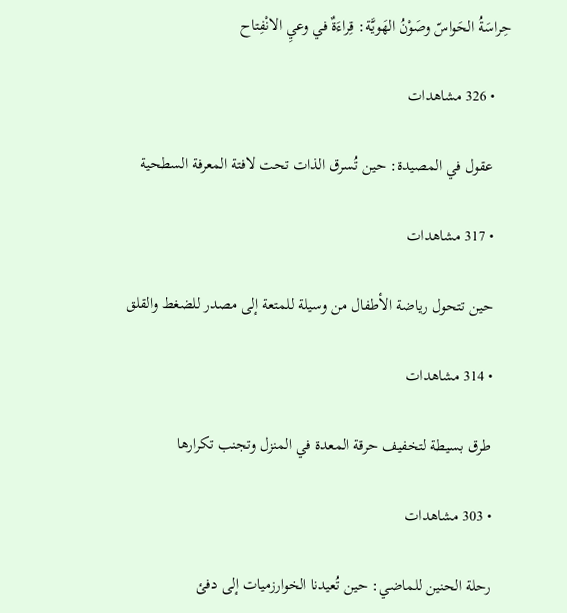حِراسَةُ الحَواسّ وصَوْنُ الهَويَّة: قِراءَةٌ في وعيِ الانْفِتاح

    • 326 مشاهدات

    عقول في المصيدة: حين تُسرق الذات تحت لافتة المعرفة السطحية

    • 317 مشاهدات

    حين تتحول رياضة الأطفال من وسيلة للمتعة إلى مصدر للضغط والقلق

    • 314 مشاهدات

    طرق بسيطة لتخفيف حرقة المعدة في المنزل وتجنب تكرارها

    • 303 مشاهدات

    رحلة الحنين للماضي: حين تُعيدنا الخوارزميات إلى دفئ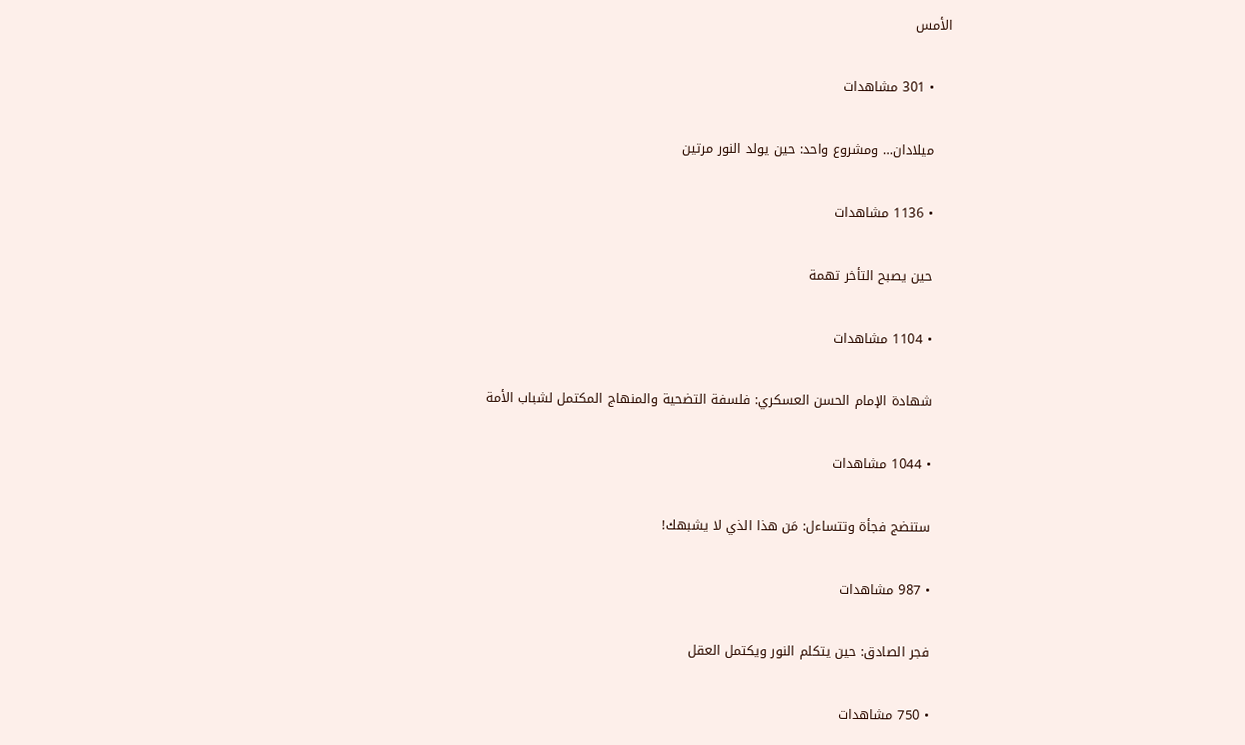الأمس

    • 301 مشاهدات

    ميلادان… ومشروع واحد: حين يولد النور مرتين

    • 1136 مشاهدات

    حين يصبح التأخر تهمة

    • 1104 مشاهدات

    شهادة الإمام الحسن العسكري: فلسفة التضحية والمنهاج المكتمل لشباب الأمة

    • 1044 مشاهدات

    ستنضج فجأة وتتساءل: مَن هذا الذي لا يشبهك!

    • 987 مشاهدات

    فجر الصادق: حين يتكلم النور ويكتمل العقل

    • 750 مشاهدات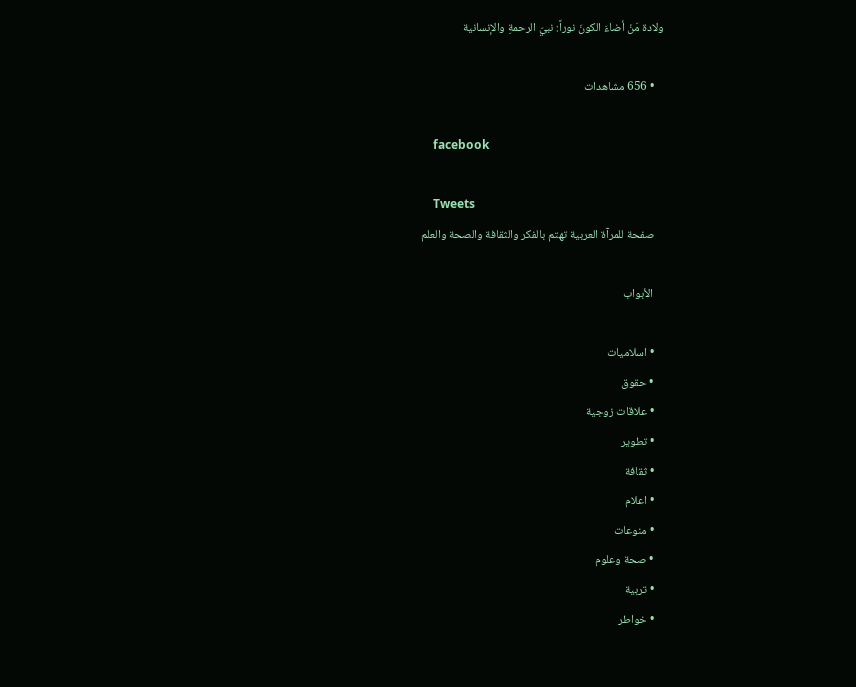ولادة مَنْ أضاءَ الكونَ نوراً: نبيّ الرحمةِ والإنسانية

    • 656 مشاهدات

    facebook

    Tweets
    صفحة للمرآة العربية تهتم بالفكر والثقافة والصحة والعلم

    الأبواب

    • اسلاميات
    • حقوق
    • علاقات زوجية
    • تطوير
    • ثقافة
    • اعلام
    • منوعات
    • صحة وعلوم
    • تربية
    • خواطر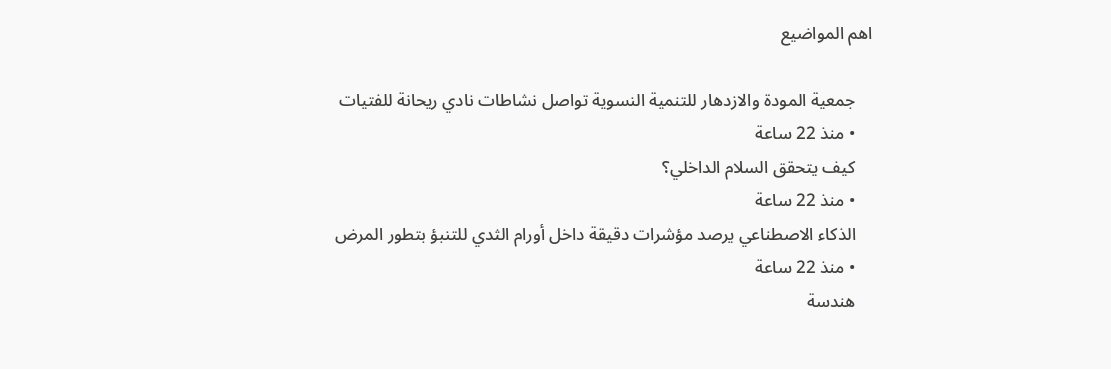اهم المواضيع

    جمعية المودة والازدهار للتنمية النسوية تواصل نشاطات نادي ريحانة للفتيات
    • منذ 22 ساعة
    كيف يتحقق السلام الداخلي؟
    • منذ 22 ساعة
    الذكاء الاصطناعي يرصد مؤشرات دقيقة داخل أورام الثدي للتنبؤ بتطور المرض
    • منذ 22 ساعة
    هندسة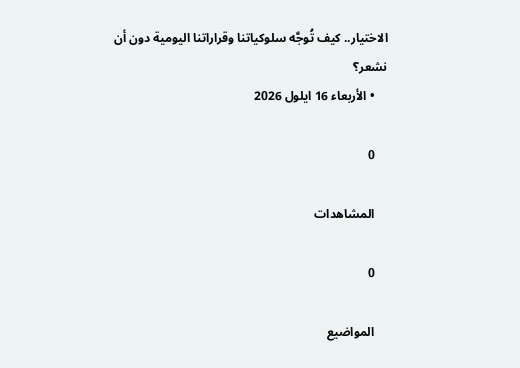الاختيار.. كيف تُوجَّه سلوكياتنا وقراراتنا اليومية دون أن نشعر؟
    • الأربعاء 16 ايلول 2026

    0

    المشاهدات

    0

    المواضيع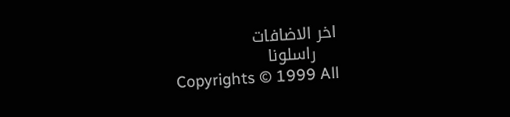اخر الاضافات
    راسلونا
    Copyrights © 1999 All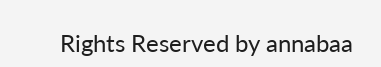Rights Reserved by annabaa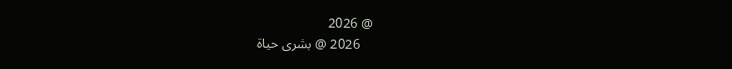@ 2026
    2026 @ بشرى حياة